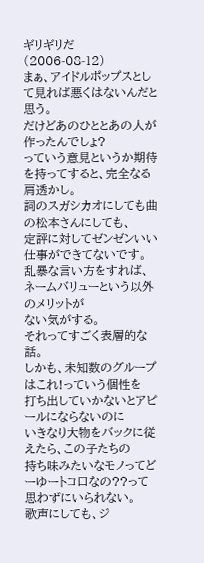ギリギリだ
(2006-08-12)
まぁ、アイドルポップスとして見れば悪くはないんだと思う。
だけどあのひととあの人が作ったんでしょ?
っていう意見というか期待を持ってすると、完全なる肩透かし。
詞のスガシカオにしても曲の松本さんにしても、
定評に対してゼンゼンいい仕事ができてないです。
乱暴な言い方をすれば、ネームバリューという以外のメリットが
ない気がする。
それってすごく表層的な話。
しかも、未知数のグループはこれ!っていう個性を
打ち出していかないとアピールにならないのに
いきなり大物をバックに従えたら、この子たちの
持ち味みたいなモノってどーゆートコ口なの??って
思わずにいられない。
歌声にしても、ジ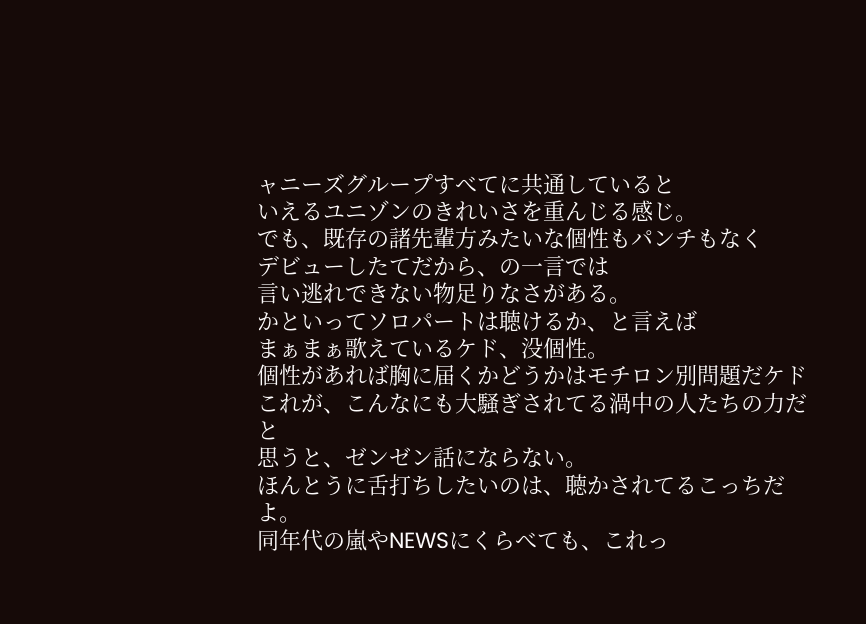ャニーズグループすべてに共通していると
いえるユニゾンのきれいさを重んじる感じ。
でも、既存の諸先輩方みたいな個性もパンチもなく
デビューしたてだから、の一言では
言い逃れできない物足りなさがある。
かといってソロパートは聴けるか、と言えば
まぁまぁ歌えているケド、没個性。
個性があれば胸に届くかどうかはモチロン別問題だケド
これが、こんなにも大騒ぎされてる渦中の人たちの力だと
思うと、ゼンゼン話にならない。
ほんとうに舌打ちしたいのは、聴かされてるこっちだよ。
同年代の嵐やNEWSにくらべても、これっ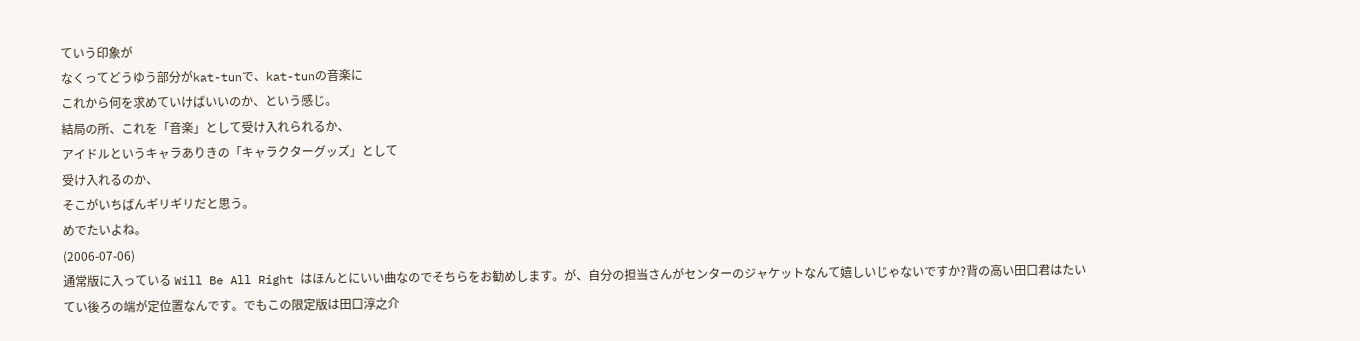ていう印象が
なくってどうゆう部分がkat-tunで、kat-tunの音楽に
これから何を求めていけばいいのか、という感じ。
結局の所、これを「音楽」として受け入れられるか、
アイドルというキャラありきの「キャラクターグッズ」として
受け入れるのか、
そこがいちばんギリギリだと思う。
めでたいよね。
(2006-07-06)
通常版に入っている Will Be All Right はほんとにいい曲なのでそちらをお勧めします。が、自分の担当さんがセンターのジャケットなんて嬉しいじゃないですか?背の高い田口君はたいてい後ろの端が定位置なんです。でもこの限定版は田口淳之介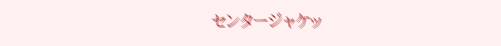センタージャケッ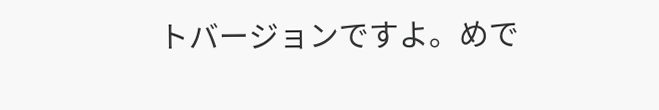トバージョンですよ。めで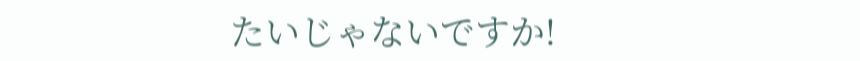たいじゃないですか!